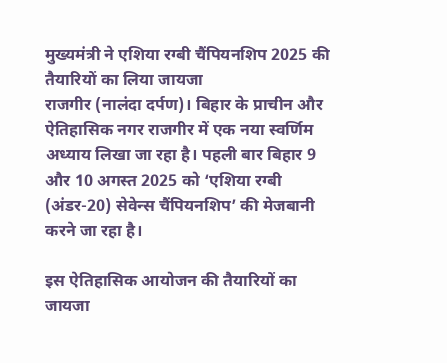मुख्यमंत्री ने एशिया रग्बी चैंपियनशिप 2025 की तैयारियों का लिया जायजा
राजगीर (नालंदा दर्पण)। बिहार के प्राचीन और ऐतिहासिक नगर राजगीर में एक नया स्वर्णिम अध्याय लिखा जा रहा है। पहली बार बिहार 9 और 10 अगस्त 2025 को ‘एशिया रग्बी (अंडर-20) सेवेन्स चैंपियनशिप’ की मेजबानी करने जा रहा है।

इस ऐतिहासिक आयोजन की तैयारियों का जायजा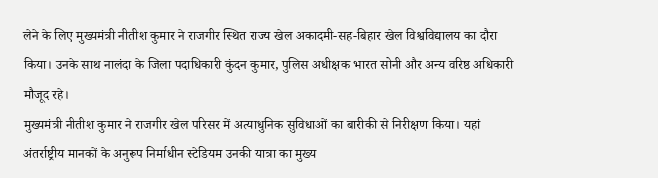लेने के लिए मुख्यमंत्री नीतीश कुमार ने राजगीर स्थित राज्य खेल अकादमी-सह-बिहार खेल विश्वविद्यालय का दौरा किया। उनके साथ नालंदा के जिला पदाधिकारी कुंदन कुमार, पुलिस अधीक्षक भारत सोनी और अन्य वरिष्ठ अधिकारी मौजूद रहे।
मुख्यमंत्री नीतीश कुमार ने राजगीर खेल परिसर में अत्याधुनिक सुविधाओं का बारीकी से निरीक्षण किया। यहां अंतर्राष्ट्रीय मानकों के अनुरूप निर्माधीन स्टेडियम उनकी यात्रा का मुख्य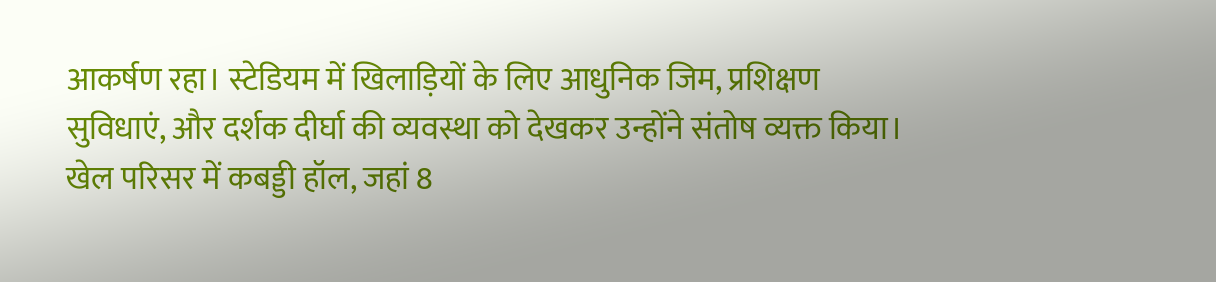आकर्षण रहा। स्टेडियम में खिलाड़ियों के लिए आधुनिक जिम, प्रशिक्षण सुविधाएं, और दर्शक दीर्घा की व्यवस्था को देखकर उन्होंने संतोष व्यक्त किया।
खेल परिसर में कबड्डी हॉल, जहां 8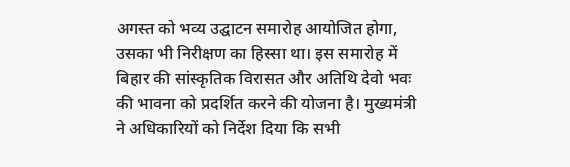अगस्त को भव्य उद्घाटन समारोह आयोजित होगा, उसका भी निरीक्षण का हिस्सा था। इस समारोह में बिहार की सांस्कृतिक विरासत और अतिथि देवो भवः की भावना को प्रदर्शित करने की योजना है। मुख्यमंत्री ने अधिकारियों को निर्देश दिया कि सभी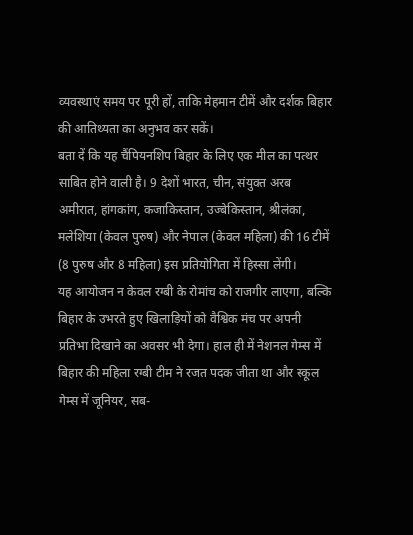व्यवस्थाएं समय पर पूरी हों, ताकि मेहमान टीमें और दर्शक बिहार की आतिथ्यता का अनुभव कर सकें।
बता दें कि यह चैंपियनशिप बिहार के लिए एक मील का पत्थर साबित होने वाली है। 9 देशों भारत, चीन, संयुक्त अरब अमीरात, हांगकांग, कजाकिस्तान, उज्बेकिस्तान, श्रीलंका, मलेशिया (केवल पुरुष) और नेपाल (केवल महिला) की 16 टीमें (8 पुरुष और 8 महिला) इस प्रतियोगिता में हिस्सा लेंगी।
यह आयोजन न केवल रग्बी के रोमांच को राजगीर लाएगा, बल्कि बिहार के उभरते हुए खिलाड़ियों को वैश्विक मंच पर अपनी प्रतिभा दिखाने का अवसर भी देगा। हाल ही में नेशनल गेम्स में बिहार की महिला रग्बी टीम ने रजत पदक जीता था और स्कूल गेम्स में जूनियर, सब-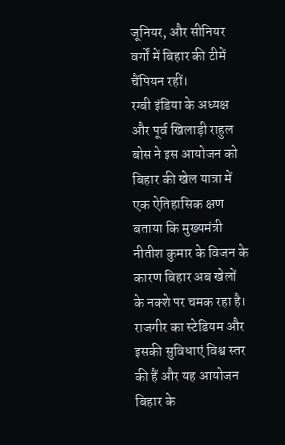जूनियर, और सीनियर वर्गों में बिहार की टीमें चैंपियन रहीं।
रग्बी इंडिया के अध्यक्ष और पूर्व खिलाड़ी राहुल बोस ने इस आयोजन को बिहार की खेल यात्रा में एक ऐतिहासिक क्षण बताया कि मुख्यमंत्री नीतीश कुमार के विजन के कारण बिहार अब खेलों के नक्शे पर चमक रहा है। राजगीर का स्टेडियम और इसकी सुविधाएं विश्व स्तर की हैं और यह आयोजन बिहार के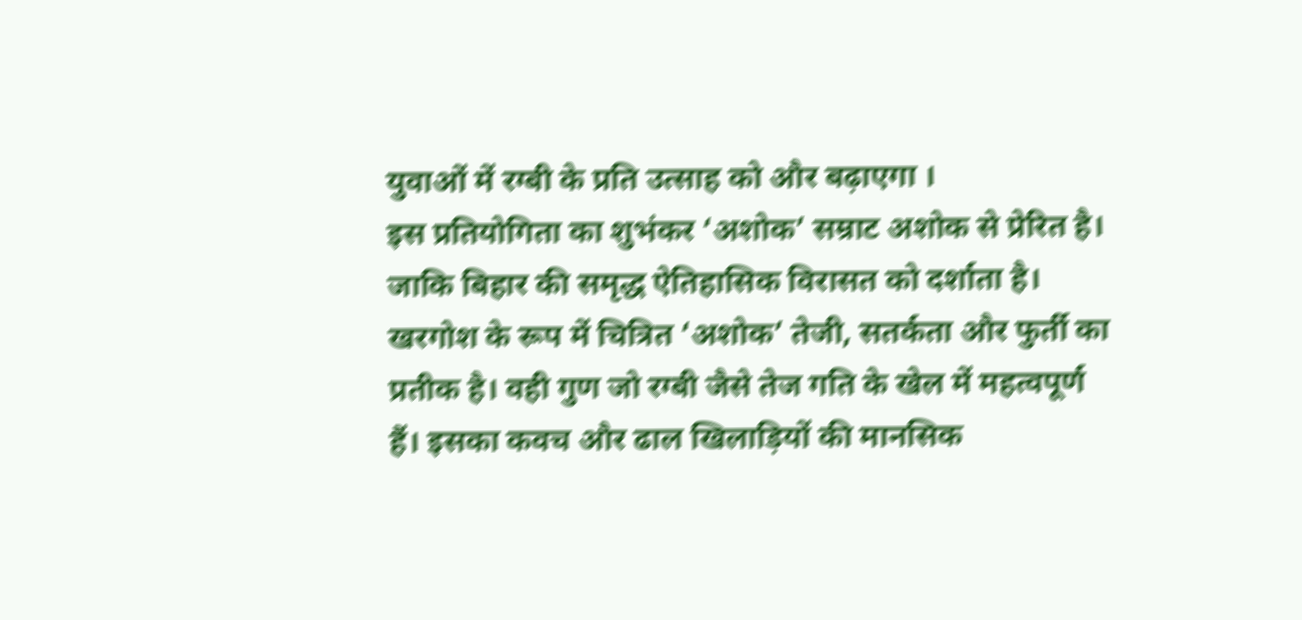युवाओं में रग्बी के प्रति उत्साह को और बढ़ाएगा ।
इस प्रतियोगिता का शुभंकर ‘अशोक’ सम्राट अशोक से प्रेरित है। जाकि बिहार की समृद्ध ऐतिहासिक विरासत को दर्शाता है। खरगोश के रूप में चित्रित ‘अशोक’ तेजी, सतर्कता और फुर्ती का प्रतीक है। वही गुण जो रग्बी जैसे तेज गति के खेल में महत्वपूर्ण हैं। इसका कवच और ढाल खिलाड़ियों की मानसिक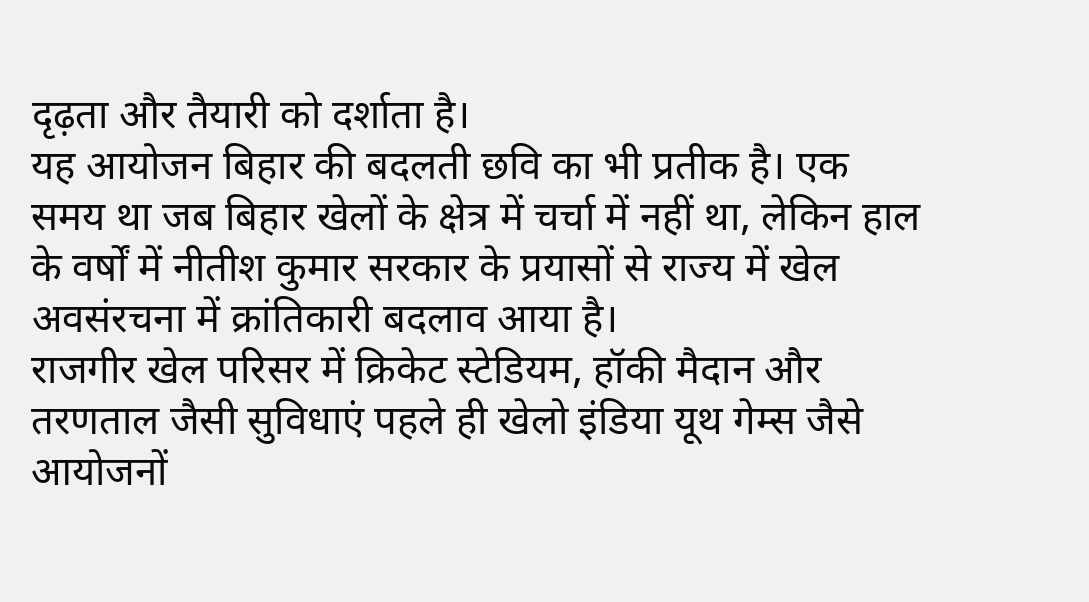दृढ़ता और तैयारी को दर्शाता है।
यह आयोजन बिहार की बदलती छवि का भी प्रतीक है। एक समय था जब बिहार खेलों के क्षेत्र में चर्चा में नहीं था, लेकिन हाल के वर्षों में नीतीश कुमार सरकार के प्रयासों से राज्य में खेल अवसंरचना में क्रांतिकारी बदलाव आया है।
राजगीर खेल परिसर में क्रिकेट स्टेडियम, हॉकी मैदान और तरणताल जैसी सुविधाएं पहले ही खेलो इंडिया यूथ गेम्स जैसे आयोजनों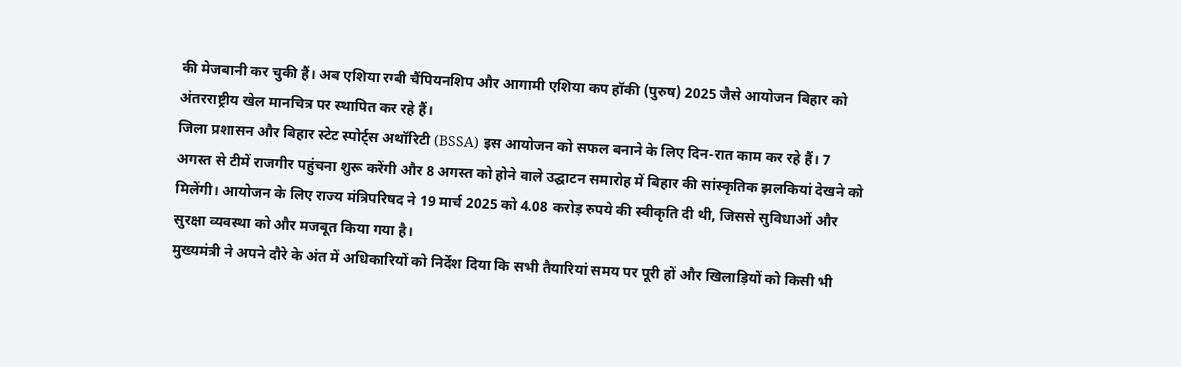की मेजबानी कर चुकी हैं। अब एशिया रग्बी चैंपियनशिप और आगामी एशिया कप हॉकी (पुरुष) 2025 जैसे आयोजन बिहार को अंतरराष्ट्रीय खेल मानचित्र पर स्थापित कर रहे हैं।
जिला प्रशासन और बिहार स्टेट स्पोर्ट्स अथॉरिटी (BSSA) इस आयोजन को सफल बनाने के लिए दिन-रात काम कर रहे हैं। 7 अगस्त से टीमें राजगीर पहुंचना शुरू करेंगी और 8 अगस्त को होने वाले उद्घाटन समारोह में बिहार की सांस्कृतिक झलकियां देखने को मिलेंगी। आयोजन के लिए राज्य मंत्रिपरिषद ने 19 मार्च 2025 को 4.08 करोड़ रुपये की स्वीकृति दी थी, जिससे सुविधाओं और सुरक्षा व्यवस्था को और मजबूत किया गया है।
मुख्यमंत्री ने अपने दौरे के अंत में अधिकारियों को निर्देश दिया कि सभी तैयारियां समय पर पूरी हों और खिलाड़ियों को किसी भी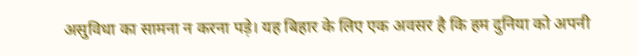असुविधा का सामना न करना पड़े। यह बिहार के लिए एक अवसर है कि हम दुनिया को अपनी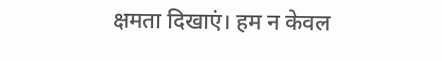क्षमता दिखाएं। हम न केवल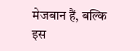मेजबान हैं, बल्कि इस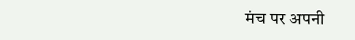मंच पर अपनी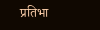प्रतिभा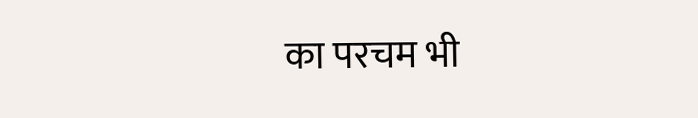का परचम भी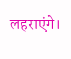लहराएंगे।